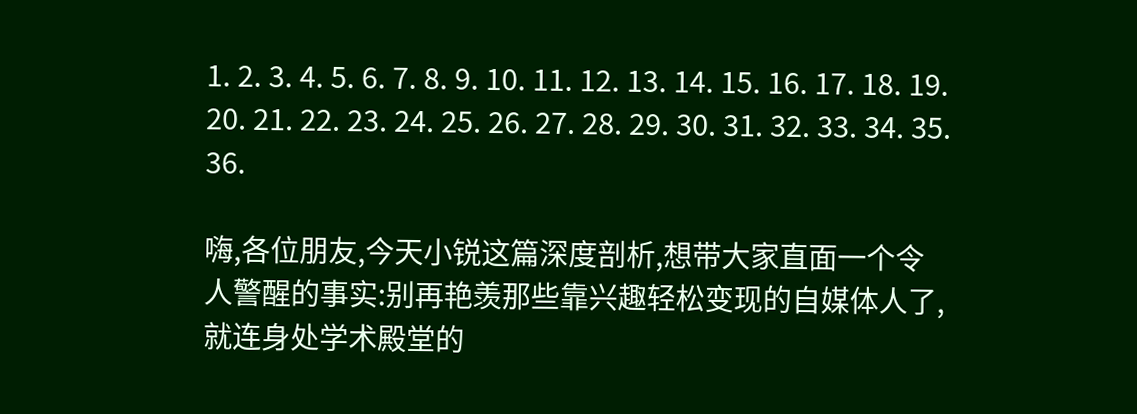1. 2. 3. 4. 5. 6. 7. 8. 9. 10. 11. 12. 13. 14. 15. 16. 17. 18. 19. 20. 21. 22. 23. 24. 25. 26. 27. 28. 29. 30. 31. 32. 33. 34. 35. 36.

嗨,各位朋友,今天小锐这篇深度剖析,想带大家直面一个令人警醒的事实:别再艳羡那些靠兴趣轻松变现的自媒体人了,就连身处学术殿堂的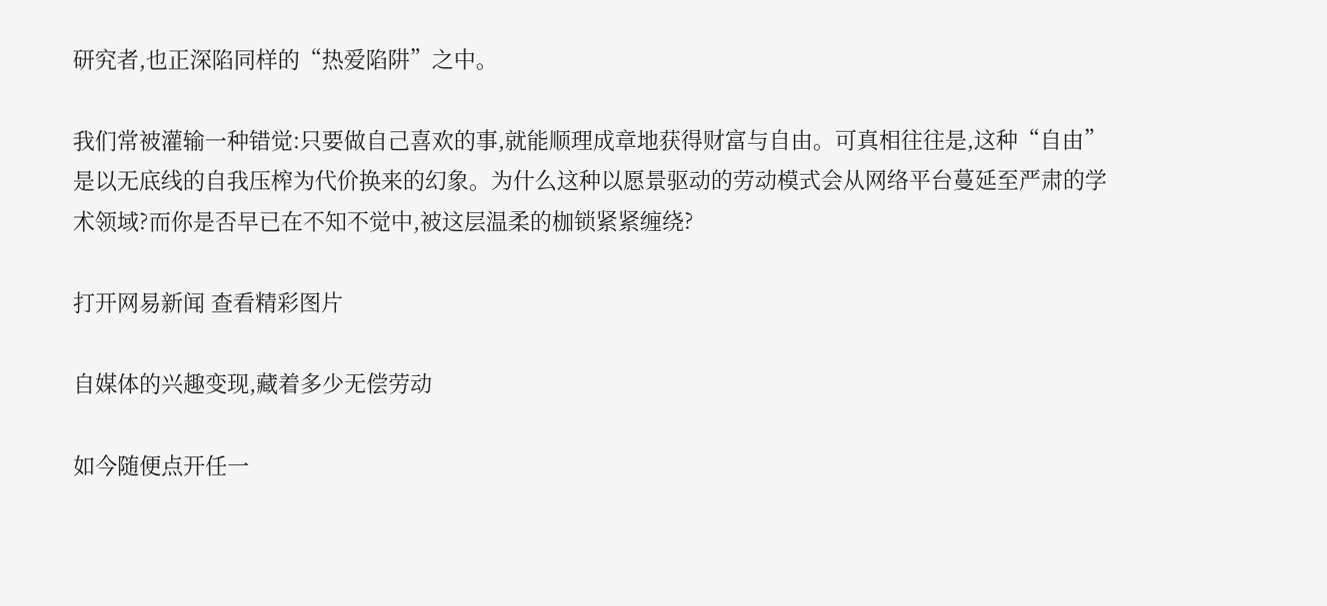研究者,也正深陷同样的“热爱陷阱”之中。

我们常被灌输一种错觉:只要做自己喜欢的事,就能顺理成章地获得财富与自由。可真相往往是,这种“自由”是以无底线的自我压榨为代价换来的幻象。为什么这种以愿景驱动的劳动模式会从网络平台蔓延至严肃的学术领域?而你是否早已在不知不觉中,被这层温柔的枷锁紧紧缠绕?

打开网易新闻 查看精彩图片

自媒体的兴趣变现,藏着多少无偿劳动

如今随便点开任一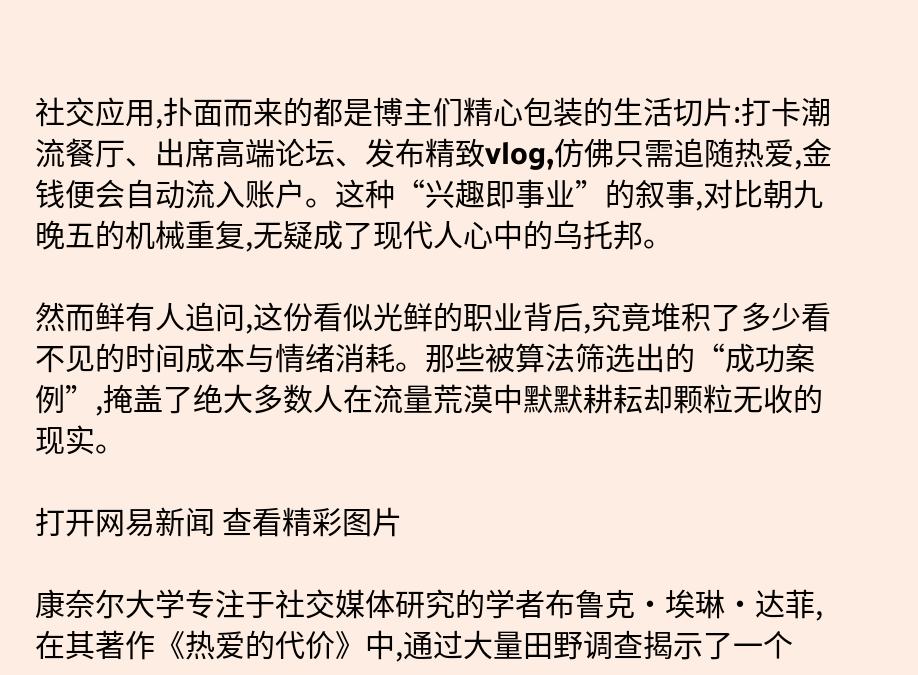社交应用,扑面而来的都是博主们精心包装的生活切片:打卡潮流餐厅、出席高端论坛、发布精致vlog,仿佛只需追随热爱,金钱便会自动流入账户。这种“兴趣即事业”的叙事,对比朝九晚五的机械重复,无疑成了现代人心中的乌托邦。

然而鲜有人追问,这份看似光鲜的职业背后,究竟堆积了多少看不见的时间成本与情绪消耗。那些被算法筛选出的“成功案例”,掩盖了绝大多数人在流量荒漠中默默耕耘却颗粒无收的现实。

打开网易新闻 查看精彩图片

康奈尔大学专注于社交媒体研究的学者布鲁克·埃琳·达菲,在其著作《热爱的代价》中,通过大量田野调查揭示了一个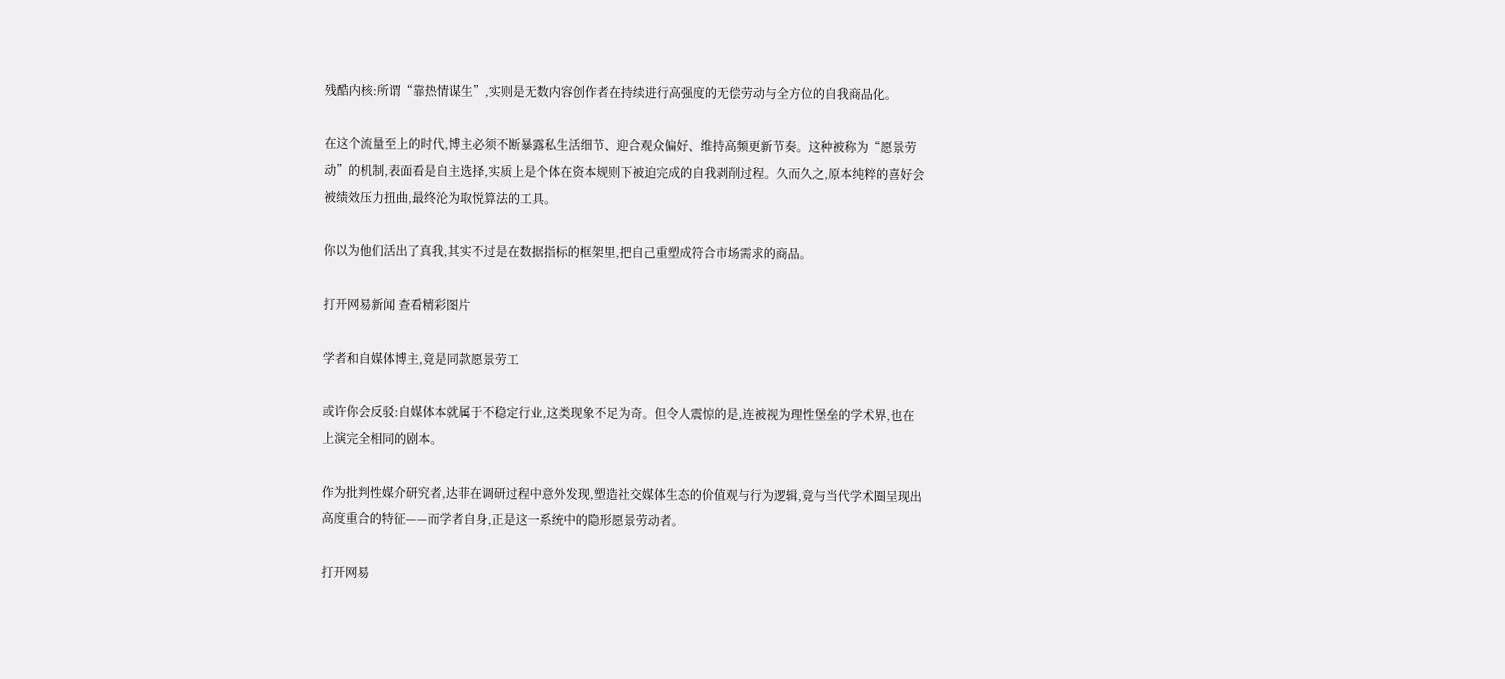残酷内核:所谓“靠热情谋生”,实则是无数内容创作者在持续进行高强度的无偿劳动与全方位的自我商品化。

在这个流量至上的时代,博主必须不断暴露私生活细节、迎合观众偏好、维持高频更新节奏。这种被称为“愿景劳动”的机制,表面看是自主选择,实质上是个体在资本规则下被迫完成的自我剥削过程。久而久之,原本纯粹的喜好会被绩效压力扭曲,最终沦为取悦算法的工具。

你以为他们活出了真我,其实不过是在数据指标的框架里,把自己重塑成符合市场需求的商品。

打开网易新闻 查看精彩图片

学者和自媒体博主,竟是同款愿景劳工

或许你会反驳:自媒体本就属于不稳定行业,这类现象不足为奇。但令人震惊的是,连被视为理性堡垒的学术界,也在上演完全相同的剧本。

作为批判性媒介研究者,达菲在调研过程中意外发现,塑造社交媒体生态的价值观与行为逻辑,竟与当代学术圈呈现出高度重合的特征——而学者自身,正是这一系统中的隐形愿景劳动者。

打开网易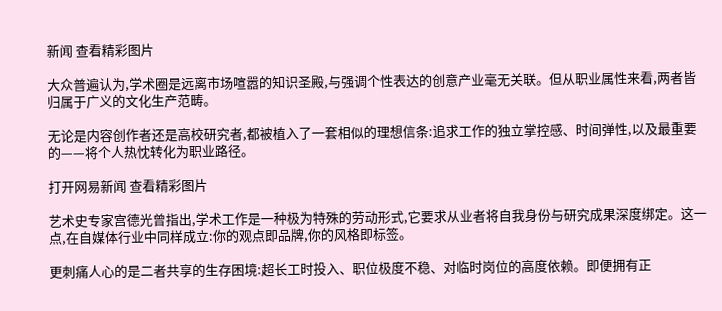新闻 查看精彩图片

大众普遍认为,学术圈是远离市场喧嚣的知识圣殿,与强调个性表达的创意产业毫无关联。但从职业属性来看,两者皆归属于广义的文化生产范畴。

无论是内容创作者还是高校研究者,都被植入了一套相似的理想信条:追求工作的独立掌控感、时间弹性,以及最重要的——将个人热忱转化为职业路径。

打开网易新闻 查看精彩图片

艺术史专家宫德光曾指出,学术工作是一种极为特殊的劳动形式,它要求从业者将自我身份与研究成果深度绑定。这一点,在自媒体行业中同样成立:你的观点即品牌,你的风格即标签。

更刺痛人心的是二者共享的生存困境:超长工时投入、职位极度不稳、对临时岗位的高度依赖。即便拥有正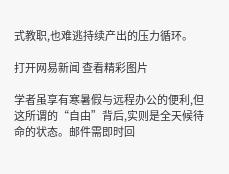式教职,也难逃持续产出的压力循环。

打开网易新闻 查看精彩图片

学者虽享有寒暑假与远程办公的便利,但这所谓的“自由”背后,实则是全天候待命的状态。邮件需即时回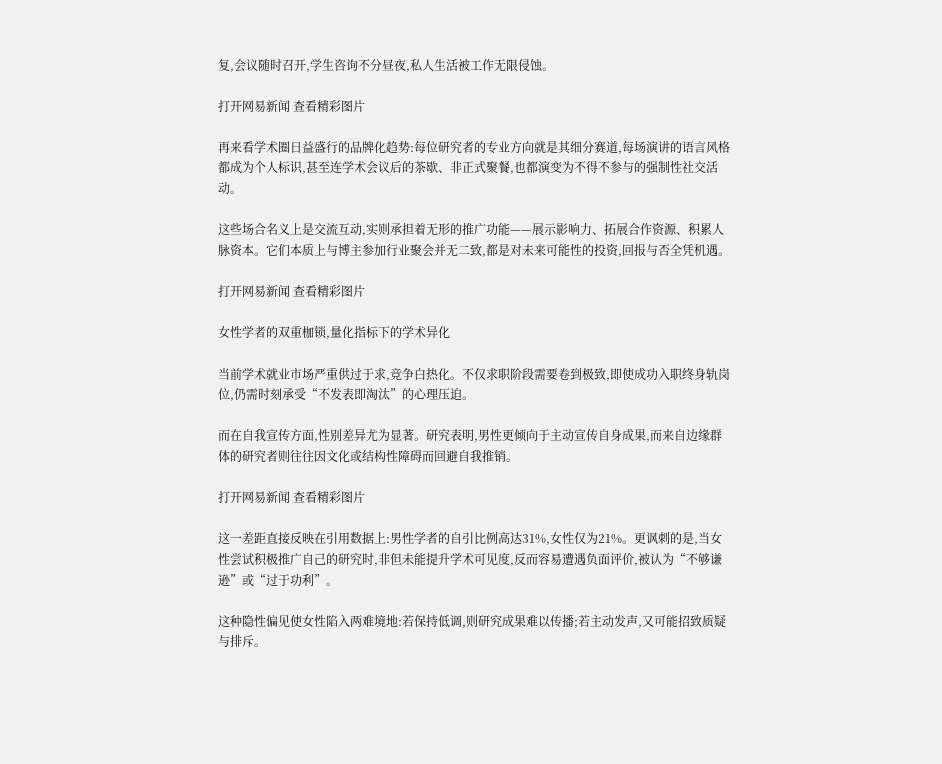复,会议随时召开,学生咨询不分昼夜,私人生活被工作无限侵蚀。

打开网易新闻 查看精彩图片

再来看学术圈日益盛行的品牌化趋势:每位研究者的专业方向就是其细分赛道,每场演讲的语言风格都成为个人标识,甚至连学术会议后的茶歇、非正式聚餐,也都演变为不得不参与的强制性社交活动。

这些场合名义上是交流互动,实则承担着无形的推广功能——展示影响力、拓展合作资源、积累人脉资本。它们本质上与博主参加行业聚会并无二致,都是对未来可能性的投资,回报与否全凭机遇。

打开网易新闻 查看精彩图片

女性学者的双重枷锁,量化指标下的学术异化

当前学术就业市场严重供过于求,竞争白热化。不仅求职阶段需要卷到极致,即使成功入职终身轨岗位,仍需时刻承受“不发表即淘汰”的心理压迫。

而在自我宣传方面,性别差异尤为显著。研究表明,男性更倾向于主动宣传自身成果,而来自边缘群体的研究者则往往因文化或结构性障碍而回避自我推销。

打开网易新闻 查看精彩图片

这一差距直接反映在引用数据上:男性学者的自引比例高达31%,女性仅为21%。更讽刺的是,当女性尝试积极推广自己的研究时,非但未能提升学术可见度,反而容易遭遇负面评价,被认为“不够谦逊”或“过于功利”。

这种隐性偏见使女性陷入两难境地:若保持低调,则研究成果难以传播;若主动发声,又可能招致质疑与排斥。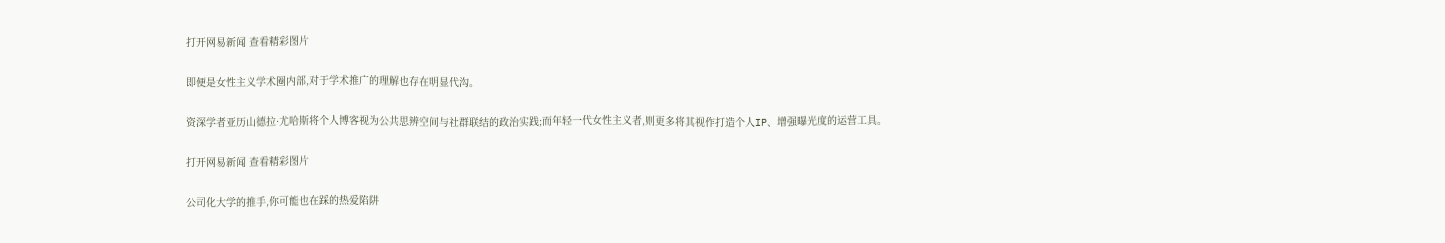打开网易新闻 查看精彩图片

即便是女性主义学术圈内部,对于学术推广的理解也存在明显代沟。

资深学者亚历山德拉·尤哈斯将个人博客视为公共思辨空间与社群联结的政治实践;而年轻一代女性主义者,则更多将其视作打造个人IP、增强曝光度的运营工具。

打开网易新闻 查看精彩图片

公司化大学的推手,你可能也在踩的热爱陷阱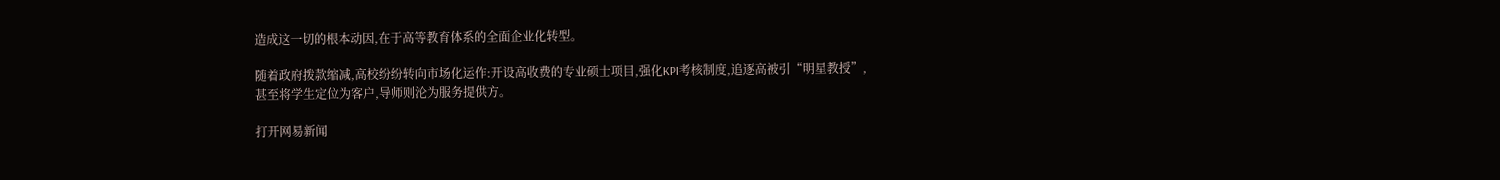造成这一切的根本动因,在于高等教育体系的全面企业化转型。

随着政府拨款缩减,高校纷纷转向市场化运作:开设高收费的专业硕士项目,强化KPI考核制度,追逐高被引“明星教授”,甚至将学生定位为客户,导师则沦为服务提供方。

打开网易新闻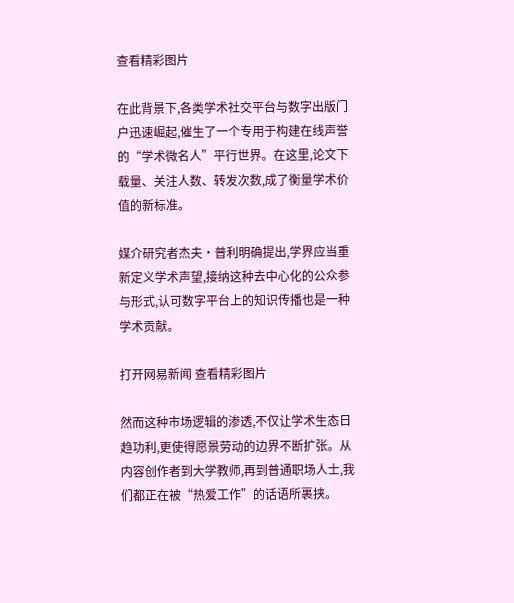查看精彩图片

在此背景下,各类学术社交平台与数字出版门户迅速崛起,催生了一个专用于构建在线声誉的“学术微名人”平行世界。在这里,论文下载量、关注人数、转发次数,成了衡量学术价值的新标准。

媒介研究者杰夫·普利明确提出,学界应当重新定义学术声望,接纳这种去中心化的公众参与形式,认可数字平台上的知识传播也是一种学术贡献。

打开网易新闻 查看精彩图片

然而这种市场逻辑的渗透,不仅让学术生态日趋功利,更使得愿景劳动的边界不断扩张。从内容创作者到大学教师,再到普通职场人士,我们都正在被“热爱工作”的话语所裹挟。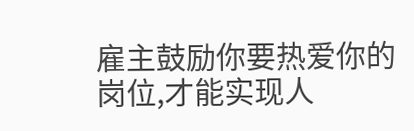雇主鼓励你要热爱你的岗位,才能实现人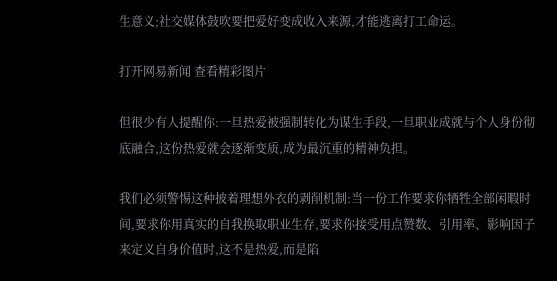生意义;社交媒体鼓吹要把爱好变成收入来源,才能逃离打工命运。

打开网易新闻 查看精彩图片

但很少有人提醒你:一旦热爱被强制转化为谋生手段,一旦职业成就与个人身份彻底融合,这份热爱就会逐渐变质,成为最沉重的精神负担。

我们必须警惕这种披着理想外衣的剥削机制:当一份工作要求你牺牲全部闲暇时间,要求你用真实的自我换取职业生存,要求你接受用点赞数、引用率、影响因子来定义自身价值时,这不是热爱,而是陷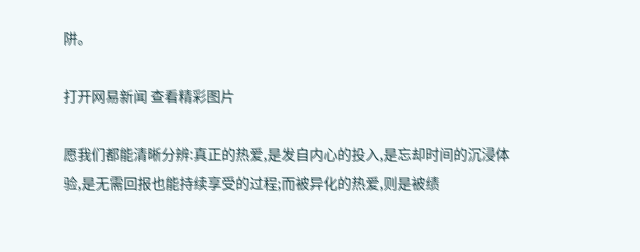阱。

打开网易新闻 查看精彩图片

愿我们都能清晰分辨:真正的热爱,是发自内心的投入,是忘却时间的沉浸体验,是无需回报也能持续享受的过程;而被异化的热爱,则是被绩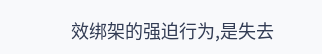效绑架的强迫行为,是失去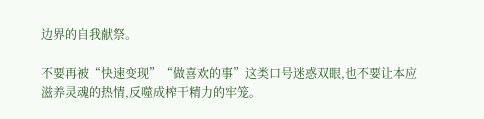边界的自我献祭。

不要再被“快速变现”“做喜欢的事”这类口号迷惑双眼,也不要让本应滋养灵魂的热情,反噬成榨干精力的牢笼。